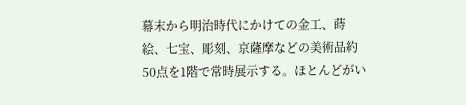幕末から明治時代にかけての金工、蒔絵、七宝、彫刻、京薩摩などの美術品約50点を1階で常時展示する。ほとんどがい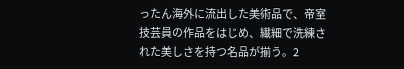ったん海外に流出した美術品で、帝室技芸員の作品をはじめ、繊細で洗練された美しさを持つ名品が揃う。2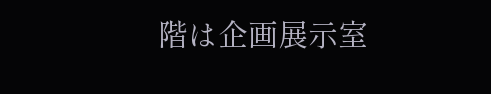階は企画展示室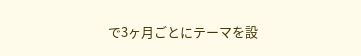で3ヶ月ごとにテーマを設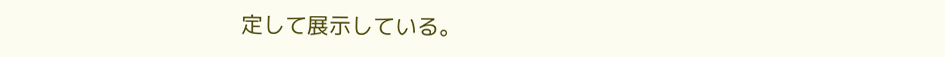定して展示している。